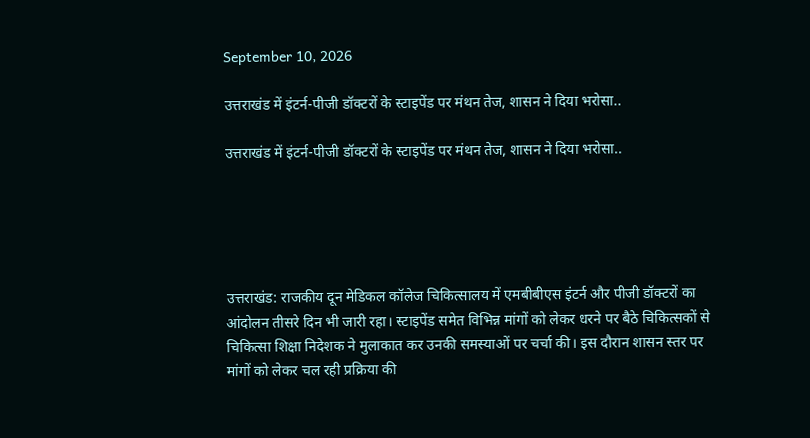September 10, 2026

उत्तराखंड में इंटर्न-पीजी डॉक्टरों के स्टाइपेंड पर मंथन तेज, शासन ने दिया भरोसा..

उत्तराखंड में इंटर्न-पीजी डॉक्टरों के स्टाइपेंड पर मंथन तेज, शासन ने दिया भरोसा..





उत्तराखंड: राजकीय दून मेडिकल कॉलेज चिकित्सालय में एमबीबीएस इंटर्न और पीजी डॉक्टरों का आंदोलन तीसरे दिन भी जारी रहा। स्टाइपेंड समेत विभिन्न मांगों को लेकर धरने पर बैठे चिकित्सकों से चिकित्सा शिक्षा निदेशक ने मुलाकात कर उनकी समस्याओं पर चर्चा की। इस दौरान शासन स्तर पर मांगों को लेकर चल रही प्रक्रिया की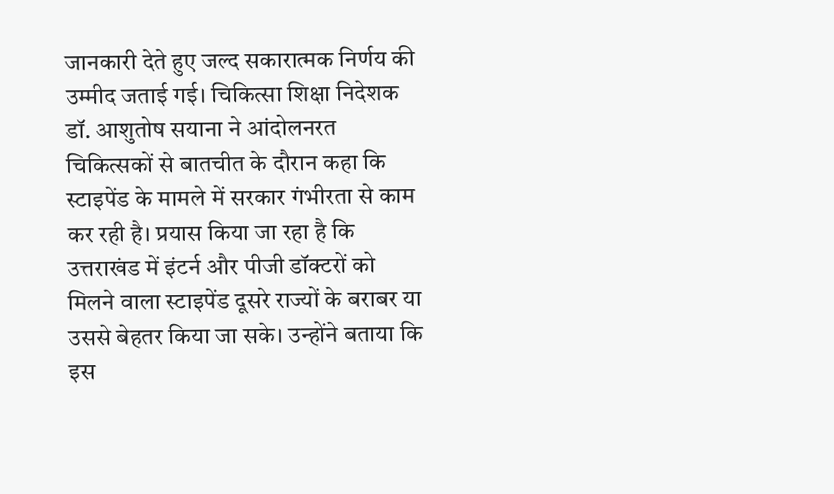जानकारी देते हुए जल्द सकारात्मक निर्णय की उम्मीद जताई गई। चिकित्सा शिक्षा निदेशक डॉ. आशुतोष सयाना ने आंदोलनरत चिकित्सकों से बातचीत के दौरान कहा कि स्टाइपेंड के मामले में सरकार गंभीरता से काम कर रही है। प्रयास किया जा रहा है कि उत्तराखंड में इंटर्न और पीजी डॉक्टरों को मिलने वाला स्टाइपेंड दूसरे राज्यों के बराबर या उससे बेहतर किया जा सके। उन्होंने बताया कि इस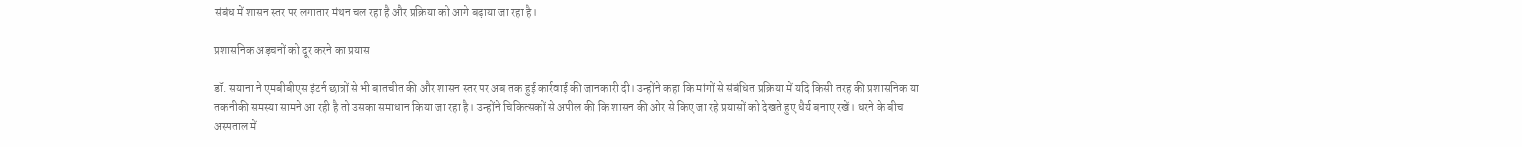संबंध में शासन स्तर पर लगातार मंथन चल रहा है और प्रक्रिया को आगे बढ़ाया जा रहा है।

प्रशासनिक अड़चनों को दूर करने का प्रयास

डॉ. सयाना ने एमबीबीएस इंटर्न छात्रों से भी बातचीत की और शासन स्तर पर अब तक हुई कार्रवाई की जानकारी दी। उन्होंने कहा कि मांगों से संबंधित प्रक्रिया में यदि किसी तरह की प्रशासनिक या तकनीकी समस्या सामने आ रही है तो उसका समाधान किया जा रहा है। उन्होंने चिकित्सकों से अपील की कि शासन की ओर से किए जा रहे प्रयासों को देखते हुए धैर्य बनाए रखें। धरने के बीच अस्पताल में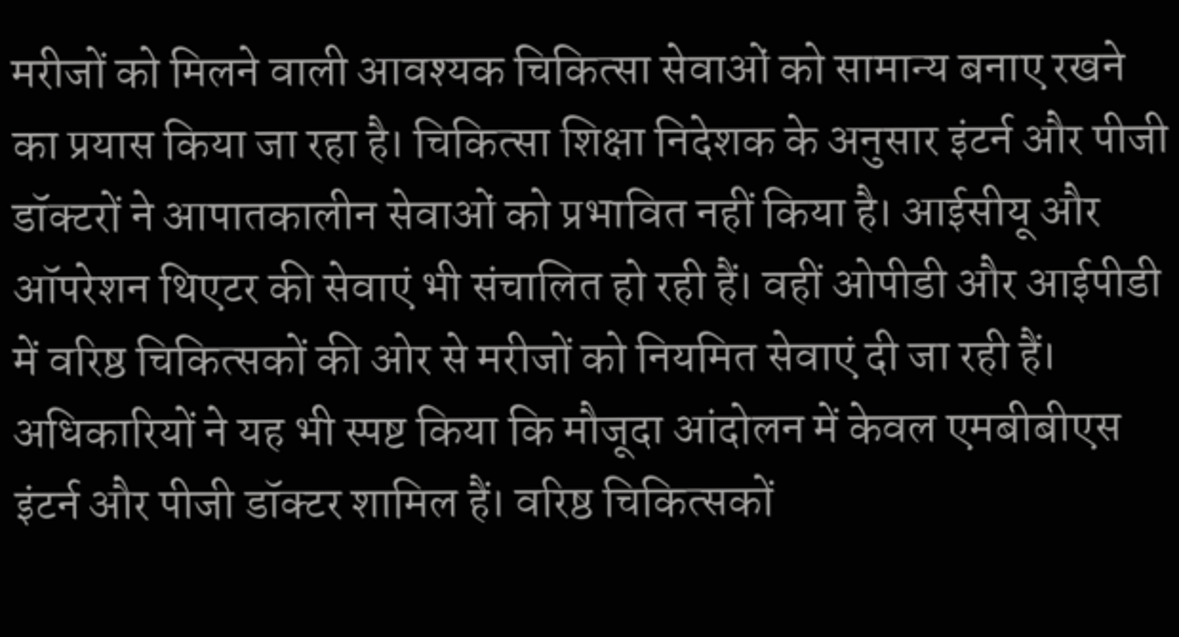मरीजों को मिलने वाली आवश्यक चिकित्सा सेवाओं को सामान्य बनाए रखने का प्रयास किया जा रहा है। चिकित्सा शिक्षा निदेशक के अनुसार इंटर्न और पीजी डॉक्टरों ने आपातकालीन सेवाओं को प्रभावित नहीं किया है। आईसीयू और ऑपरेशन थिएटर की सेवाएं भी संचालित हो रही हैं। वहीं ओपीडी और आईपीडी में वरिष्ठ चिकित्सकों की ओर से मरीजों को नियमित सेवाएं दी जा रही हैं। अधिकारियों ने यह भी स्पष्ट किया कि मौजूदा आंदोलन में केवल एमबीबीएस इंटर्न और पीजी डॉक्टर शामिल हैं। वरिष्ठ चिकित्सकों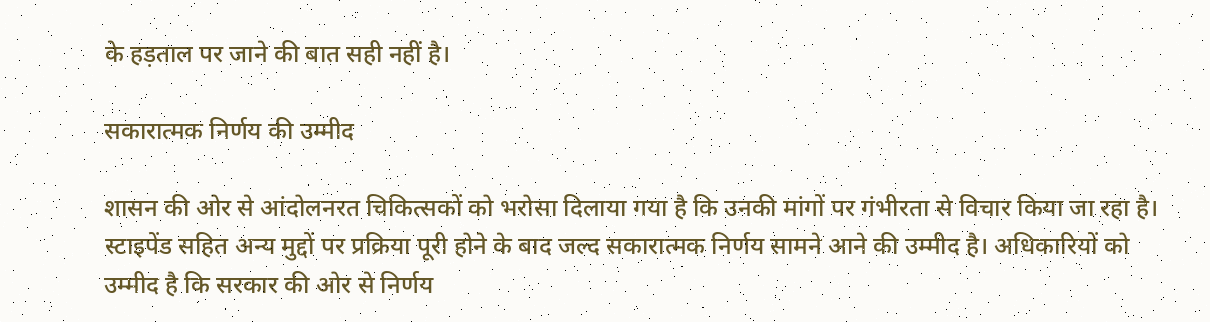के हड़ताल पर जाने की बात सही नहीं है।

सकारात्मक निर्णय की उम्मीद

शासन की ओर से आंदोलनरत चिकित्सकों को भरोसा दिलाया गया है कि उनकी मांगों पर गंभीरता से विचार किया जा रहा है। स्टाइपेंड सहित अन्य मुद्दों पर प्रक्रिया पूरी होने के बाद जल्द सकारात्मक निर्णय सामने आने की उम्मीद है। अधिकारियों को उम्मीद है कि सरकार की ओर से निर्णय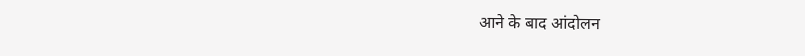आने के बाद आंदोलन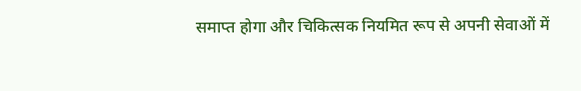समाप्त होगा और चिकित्सक नियमित रूप से अपनी सेवाओं में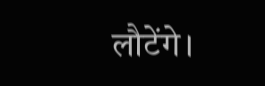लौटेंगे।